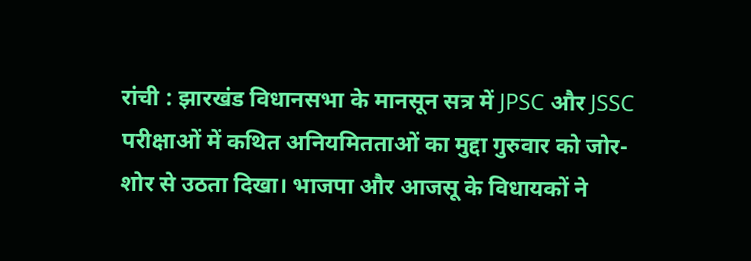रांची : झारखंड विधानसभा के मानसून सत्र में JPSC और JSSC परीक्षाओं में कथित अनियमितताओं का मुद्दा गुरुवार को जोर-शोर से उठता दिखा। भाजपा और आजसू के विधायकों ने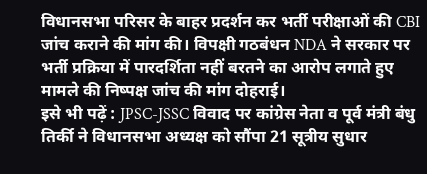विधानसभा परिसर के बाहर प्रदर्शन कर भर्ती परीक्षाओं की CBI जांच कराने की मांग की। विपक्षी गठबंधन NDA ने सरकार पर भर्ती प्रक्रिया में पारदर्शिता नहीं बरतने का आरोप लगाते हुए मामले की निष्पक्ष जांच की मांग दोहराई।
इसे भी पढ़ें : JPSC-JSSC विवाद पर कांग्रेस नेता व पूर्व मंत्री बंधु तिर्की ने विधानसभा अध्यक्ष को सौंपा 21 सूत्रीय सुधार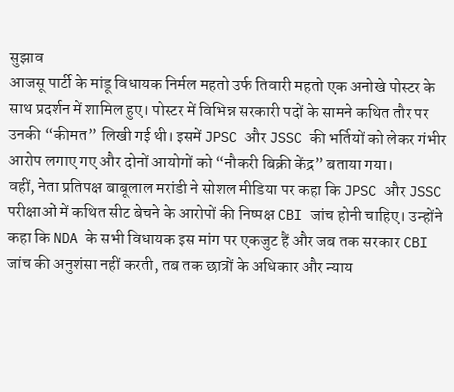सुझाव
आजसू पार्टी के मांडू विधायक निर्मल महतो उर्फ तिवारी महतो एक अनोखे पोस्टर के साथ प्रदर्शन में शामिल हुए। पोस्टर में विभिन्न सरकारी पदों के सामने कथित तौर पर उनकी “कीमत” लिखी गई थी। इसमें JPSC और JSSC की भर्तियों को लेकर गंभीर आरोप लगाए गए और दोनों आयोगों को “नौकरी बिक्री केंद्र” बताया गया।
वहीं, नेता प्रतिपक्ष बाबूलाल मरांडी ने सोशल मीडिया पर कहा कि JPSC और JSSC परीक्षाओं में कथित सीट बेचने के आरोपों की निष्पक्ष CBI जांच होनी चाहिए। उन्होंने कहा कि NDA के सभी विधायक इस मांग पर एकजुट हैं और जब तक सरकार CBI जांच की अनुशंसा नहीं करती, तब तक छात्रों के अधिकार और न्याय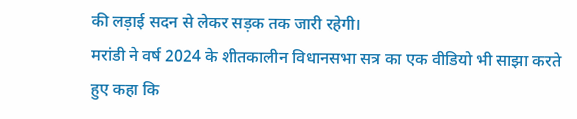की लड़ाई सदन से लेकर सड़क तक जारी रहेगी।
मरांडी ने वर्ष 2024 के शीतकालीन विधानसभा सत्र का एक वीडियो भी साझा करते हुए कहा कि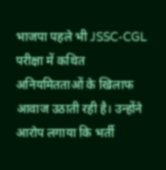भाजपा पहले भी JSSC-CGL परीक्षा में कथित अनियमितताओं के खिलाफ आवाज उठाती रही है। उन्होंने आरोप लगाया कि भर्ती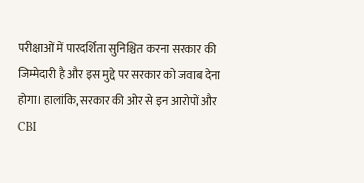परीक्षाओं में पारदर्शिता सुनिश्चित करना सरकार की जिम्मेदारी है और इस मुद्दे पर सरकार को जवाब देना होगा। हालांकि, सरकार की ओर से इन आरोपों और CBI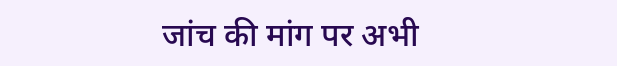जांच की मांग पर अभी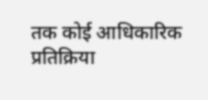तक कोई आधिकारिक प्रतिक्रिया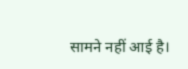सामने नहीं आई है।